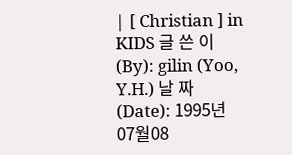| [ Christian ] in KIDS 글 쓴 이(By): gilin (Yoo, Y.H.) 날 짜 (Date): 1995년07월08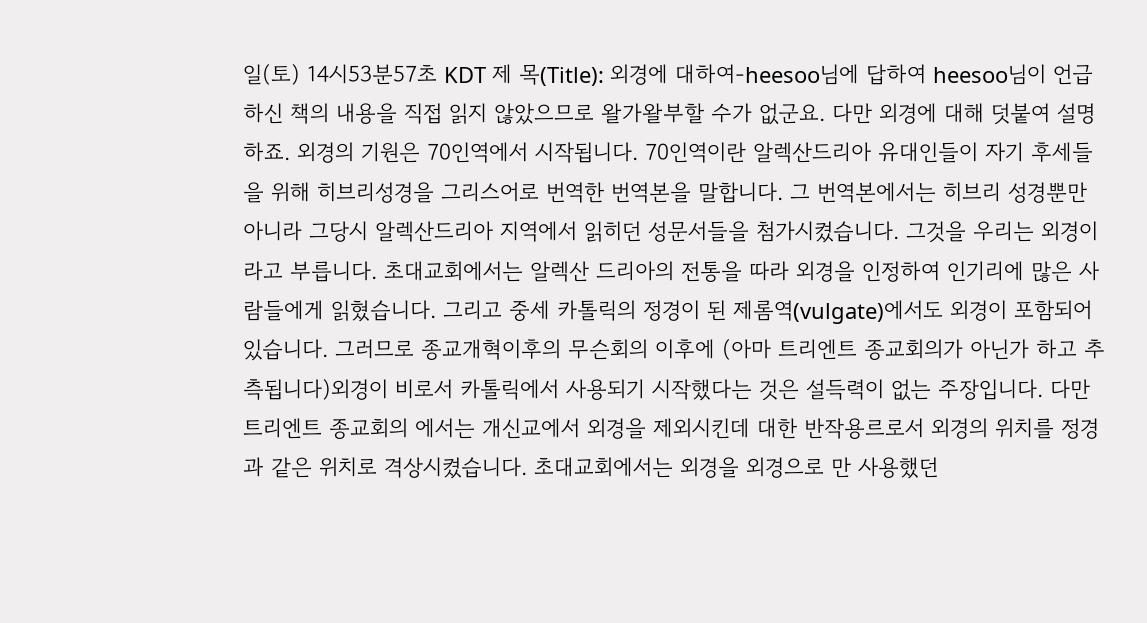일(토) 14시53분57초 KDT 제 목(Title): 외경에 대하여-heesoo님에 답하여 heesoo님이 언급하신 책의 내용을 직접 읽지 않았으므로 왈가왈부할 수가 없군요. 다만 외경에 대해 덧붙여 설명하죠. 외경의 기원은 70인역에서 시작됩니다. 70인역이란 알렉산드리아 유대인들이 자기 후세들을 위해 히브리성경을 그리스어로 번역한 번역본을 말합니다. 그 번역본에서는 히브리 성경뿐만 아니라 그당시 알렉산드리아 지역에서 읽히던 성문서들을 첨가시켰습니다. 그것을 우리는 외경이라고 부릅니다. 초대교회에서는 알렉산 드리아의 전통을 따라 외경을 인정하여 인기리에 많은 사람들에게 읽혔습니다. 그리고 중세 카톨릭의 정경이 된 제롬역(vulgate)에서도 외경이 포함되어 있습니다. 그러므로 종교개혁이후의 무슨회의 이후에 (아마 트리엔트 종교회의가 아닌가 하고 추측됩니다)외경이 비로서 카톨릭에서 사용되기 시작했다는 것은 설득력이 없는 주장입니다. 다만 트리엔트 종교회의 에서는 개신교에서 외경을 제외시킨데 대한 반작용르로서 외경의 위치를 정경과 같은 위치로 격상시켰습니다. 초대교회에서는 외경을 외경으로 만 사용했던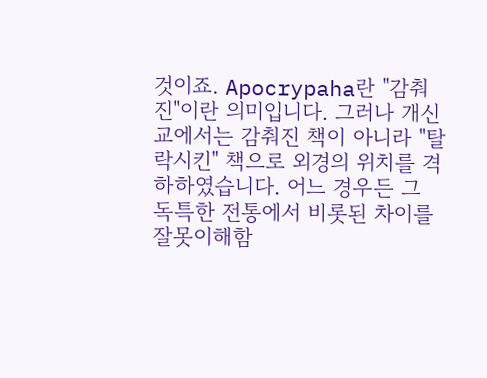것이죠. Apocrypaha란 "감춰진"이란 의미입니다. 그러나 개신교에서는 감춰진 책이 아니라 "탈락시킨" 책으로 외경의 위치를 격하하였습니다. 어느 경우든 그 독특한 전통에서 비롯된 차이를 잘못이해함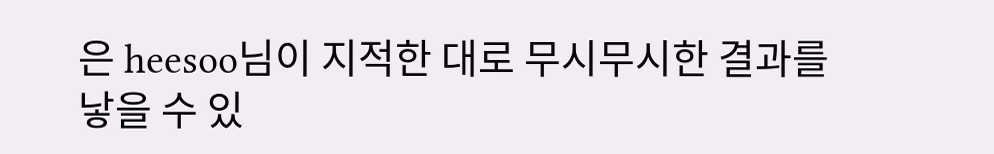은 heesoo님이 지적한 대로 무시무시한 결과를 낳을 수 있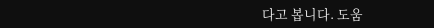다고 봅니다. 도움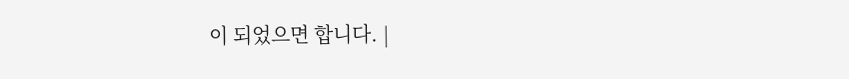이 되었으면 합니다. |